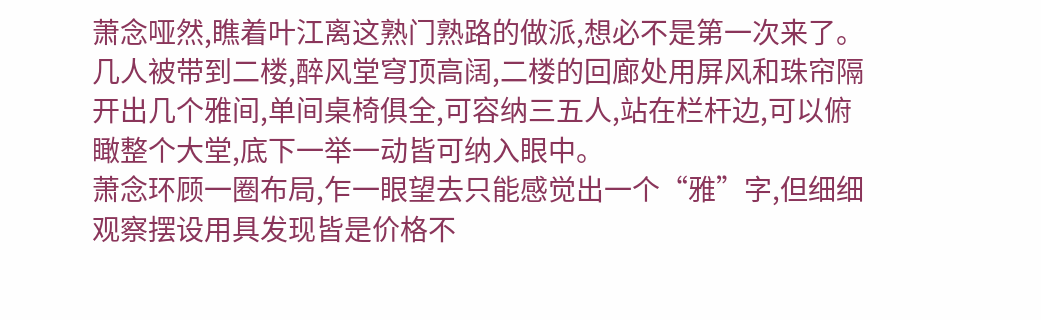萧念哑然,瞧着叶江离这熟门熟路的做派,想必不是第一次来了。
几人被带到二楼,醉风堂穹顶高阔,二楼的回廊处用屏风和珠帘隔开出几个雅间,单间桌椅俱全,可容纳三五人,站在栏杆边,可以俯瞰整个大堂,底下一举一动皆可纳入眼中。
萧念环顾一圈布局,乍一眼望去只能感觉出一个“雅”字,但细细观察摆设用具发现皆是价格不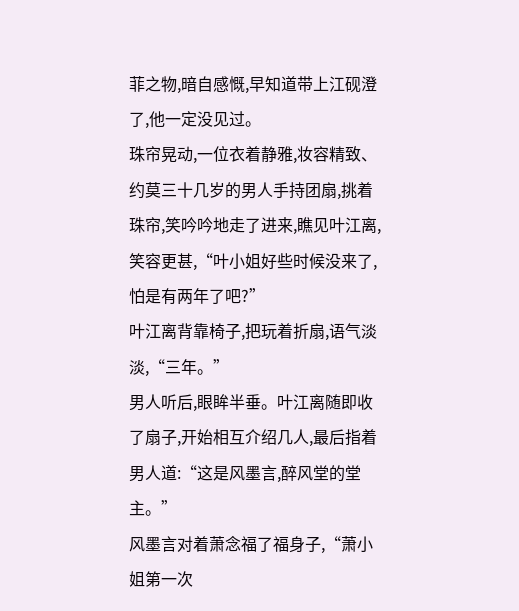菲之物,暗自感慨,早知道带上江砚澄了,他一定没见过。
珠帘晃动,一位衣着静雅,妆容精致、约莫三十几岁的男人手持团扇,挑着珠帘,笑吟吟地走了进来,瞧见叶江离,笑容更甚,“叶小姐好些时候没来了,怕是有两年了吧?”
叶江离背靠椅子,把玩着折扇,语气淡淡,“三年。”
男人听后,眼眸半垂。叶江离随即收了扇子,开始相互介绍几人,最后指着男人道:“这是风墨言,醉风堂的堂主。”
风墨言对着萧念福了福身子,“萧小姐第一次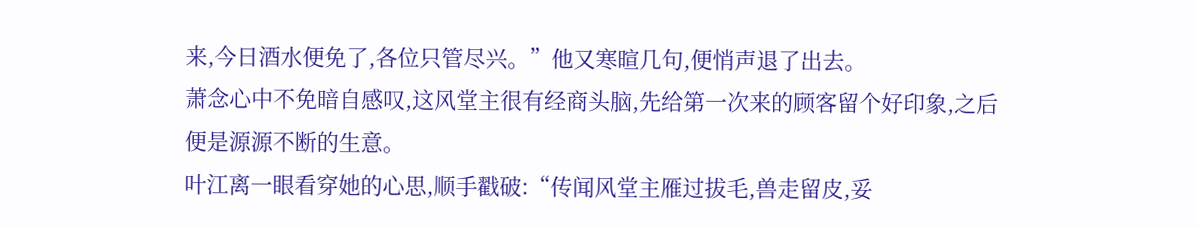来,今日酒水便免了,各位只管尽兴。”他又寒暄几句,便悄声退了出去。
萧念心中不免暗自感叹,这风堂主很有经商头脑,先给第一次来的顾客留个好印象,之后便是源源不断的生意。
叶江离一眼看穿她的心思,顺手戳破:“传闻风堂主雁过拔毛,兽走留皮,妥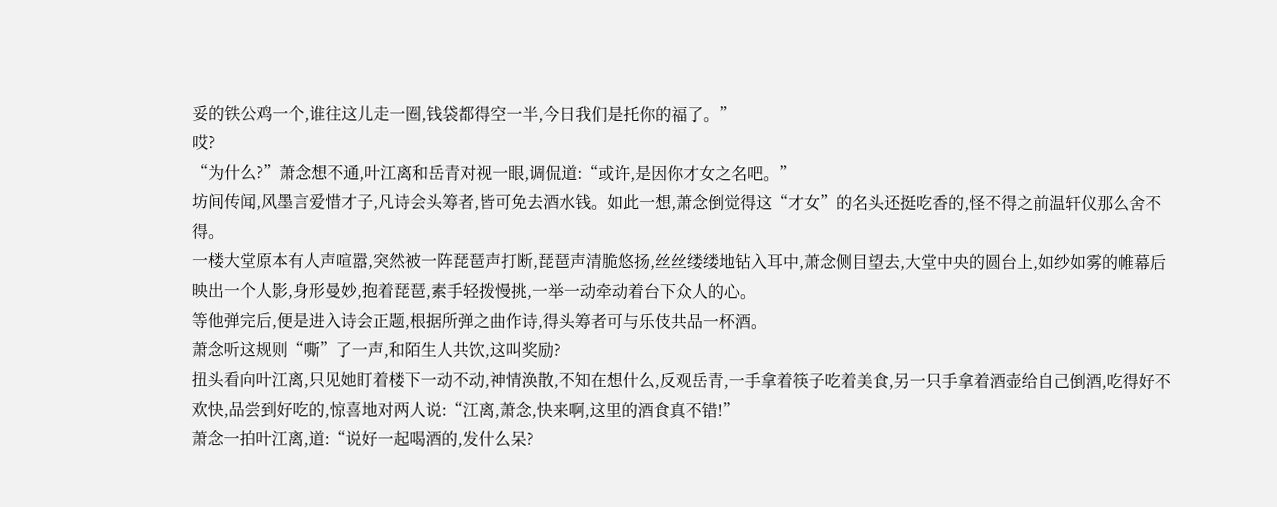妥的铁公鸡一个,谁往这儿走一圈,钱袋都得空一半,今日我们是托你的福了。”
哎?
“为什么?”萧念想不通,叶江离和岳青对视一眼,调侃道:“或许,是因你才女之名吧。”
坊间传闻,风墨言爱惜才子,凡诗会头筹者,皆可免去酒水钱。如此一想,萧念倒觉得这“才女”的名头还挺吃香的,怪不得之前温轩仪那么舍不得。
一楼大堂原本有人声喧嚣,突然被一阵琵琶声打断,琵琶声清脆悠扬,丝丝缕缕地钻入耳中,萧念侧目望去,大堂中央的圆台上,如纱如雾的帷幕后映出一个人影,身形曼妙,抱着琵琶,素手轻拨慢挑,一举一动牵动着台下众人的心。
等他弹完后,便是进入诗会正题,根据所弹之曲作诗,得头筹者可与乐伎共品一杯酒。
萧念听这规则“嘶”了一声,和陌生人共饮,这叫奖励?
扭头看向叶江离,只见她盯着楼下一动不动,神情涣散,不知在想什么,反观岳青,一手拿着筷子吃着美食,另一只手拿着酒壶给自己倒酒,吃得好不欢快,品尝到好吃的,惊喜地对两人说:“江离,萧念,快来啊,这里的酒食真不错!”
萧念一拍叶江离,道:“说好一起喝酒的,发什么呆?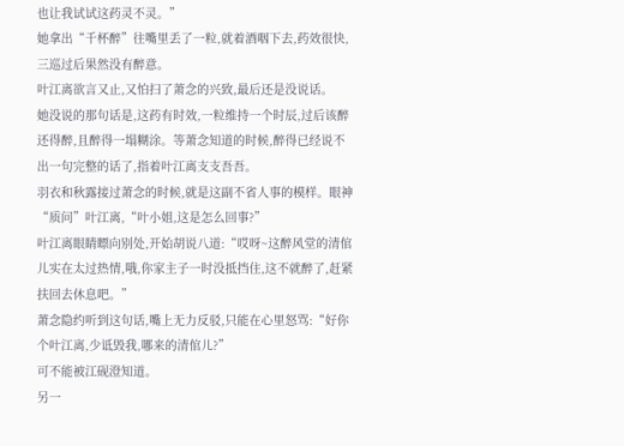也让我试试这药灵不灵。”
她拿出“千杯醉”往嘴里丢了一粒,就着酒咽下去,药效很快,三巡过后果然没有醉意。
叶江离欲言又止,又怕扫了萧念的兴致,最后还是没说话。
她没说的那句话是,这药有时效,一粒维持一个时辰,过后该醉还得醉,且醉得一塌糊涂。等萧念知道的时候,醉得已经说不出一句完整的话了,指着叶江离支支吾吾。
羽衣和秋露接过萧念的时候,就是这副不省人事的模样。眼神“质问”叶江离,“叶小姐,这是怎么回事?”
叶江离眼睛瞟向别处,开始胡说八道:“哎呀~这醉风堂的清倌儿实在太过热情,哦,你家主子一时没抵挡住,这不就醉了,赶紧扶回去休息吧。”
萧念隐约听到这句话,嘴上无力反驳,只能在心里怒骂:“好你个叶江离,少诋毁我,哪来的清倌儿?”
可不能被江砚澄知道。
另一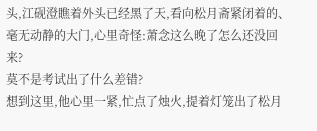头,江砚澄瞧着外头已经黑了天,看向松月斋紧闭着的、毫无动静的大门,心里奇怪:萧念这么晚了怎么还没回来?
莫不是考试出了什么差错?
想到这里,他心里一紧,忙点了烛火,提着灯笼出了松月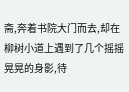斋,奔着书院大门而去,却在柳树小道上遇到了几个摇摇晃晃的身影,待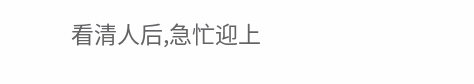看清人后,急忙迎上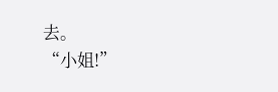去。
“小姐!”